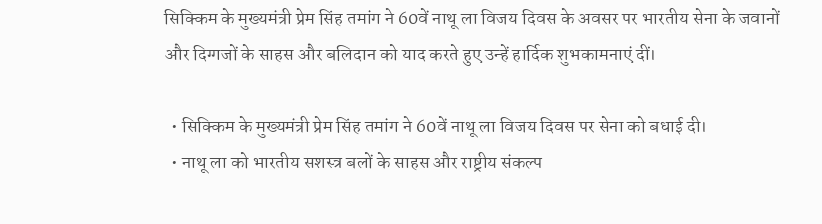सिक्किम के मुख्यमंत्री प्रेम सिंह तमांग ने 60वें नाथू ला विजय दिवस के अवसर पर भारतीय सेना के जवानों और दिग्गजों के साहस और बलिदान को याद करते हुए उन्हें हार्दिक शुभकामनाएं दीं।

  • सिक्किम के मुख्यमंत्री प्रेम सिंह तमांग ने 60वें नाथू ला विजय दिवस पर सेना को बधाई दी।
  • नाथू ला को भारतीय सशस्त्र बलों के साहस और राष्ट्रीय संकल्प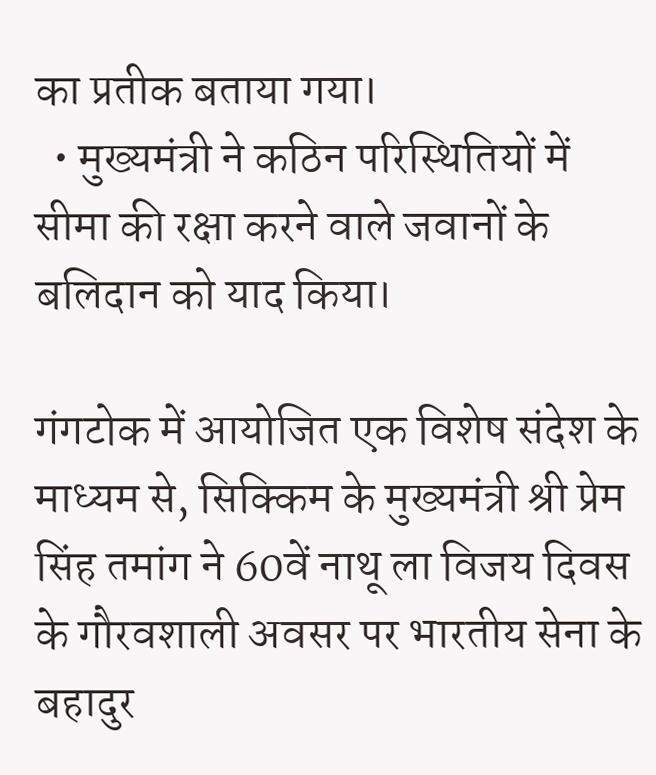का प्रतीक बताया गया।
  • मुख्यमंत्री ने कठिन परिस्थितियों में सीमा की रक्षा करने वाले जवानों के बलिदान को याद किया।

गंगटोक में आयोजित एक विशेष संदेश के माध्यम से, सिक्किम के मुख्यमंत्री श्री प्रेम सिंह तमांग ने 60वें नाथू ला विजय दिवस के गौरवशाली अवसर पर भारतीय सेना के बहादुर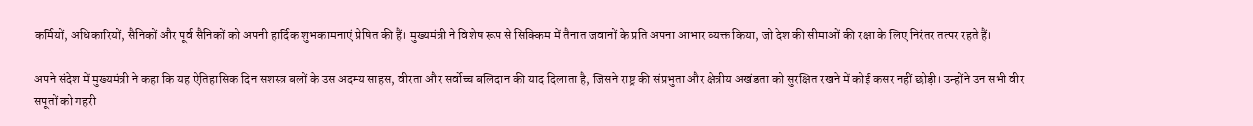कर्मियों, अधिकारियों, सैनिकों और पूर्व सैनिकों को अपनी हार्दिक शुभकामनाएं प्रेषित की हैं। मुख्यमंत्री ने विशेष रूप से सिक्किम में तैनात जवानों के प्रति अपना आभार व्यक्त किया, जो देश की सीमाओं की रक्षा के लिए निरंतर तत्पर रहते हैं।

अपने संदेश में मुख्यमंत्री ने कहा कि यह ऐतिहासिक दिन सशस्त्र बलों के उस अदम्य साहस, वीरता और सर्वोच्च बलिदान की याद दिलाता है, जिसने राष्ट्र की संप्रभुता और क्षेत्रीय अखंडता को सुरक्षित रखने में कोई कसर नहीं छोड़ी। उन्होंने उन सभी वीर सपूतों को गहरी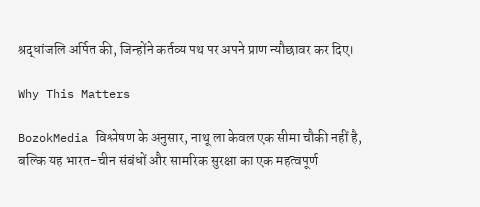श्रद्धांजलि अर्पित की, जिन्होंने कर्तव्य पथ पर अपने प्राण न्यौछावर कर दिए।

Why This Matters

BozokMedia विश्लेषण के अनुसार, नाथू ला केवल एक सीमा चौकी नहीं है, बल्कि यह भारत-चीन संबंधों और सामरिक सुरक्षा का एक महत्वपूर्ण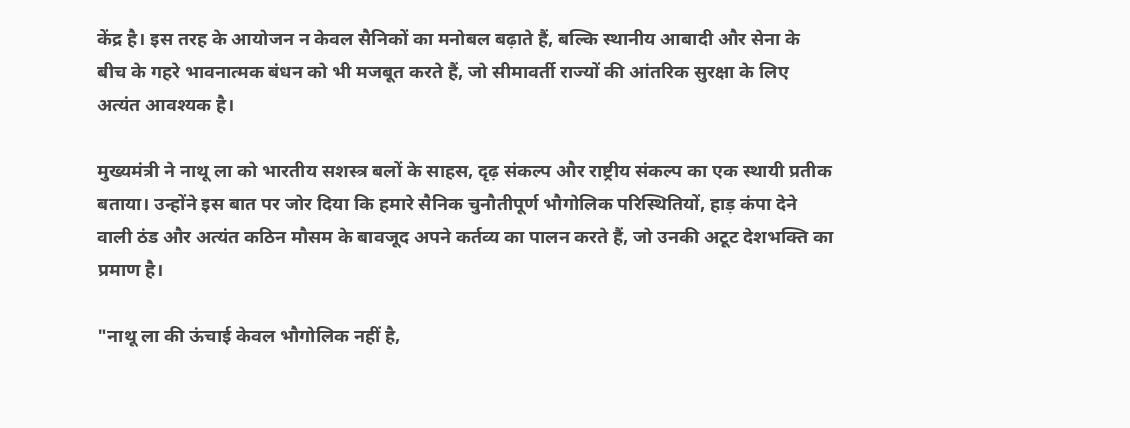केंद्र है। इस तरह के आयोजन न केवल सैनिकों का मनोबल बढ़ाते हैं, बल्कि स्थानीय आबादी और सेना के बीच के गहरे भावनात्मक बंधन को भी मजबूत करते हैं, जो सीमावर्ती राज्यों की आंतरिक सुरक्षा के लिए अत्यंत आवश्यक है।

मुख्यमंत्री ने नाथू ला को भारतीय सशस्त्र बलों के साहस, दृढ़ संकल्प और राष्ट्रीय संकल्प का एक स्थायी प्रतीक बताया। उन्होंने इस बात पर जोर दिया कि हमारे सैनिक चुनौतीपूर्ण भौगोलिक परिस्थितियों, हाड़ कंपा देने वाली ठंड और अत्यंत कठिन मौसम के बावजूद अपने कर्तव्य का पालन करते हैं, जो उनकी अटूट देशभक्ति का प्रमाण है।

"नाथू ला की ऊंचाई केवल भौगोलिक नहीं है,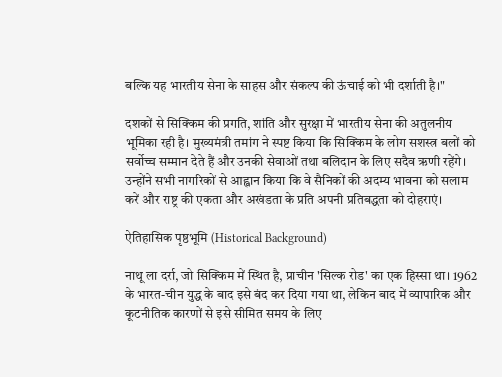बल्कि यह भारतीय सेना के साहस और संकल्प की ऊंचाई को भी दर्शाती है।"

दशकों से सिक्किम की प्रगति, शांति और सुरक्षा में भारतीय सेना की अतुलनीय भूमिका रही है। मुख्यमंत्री तमांग ने स्पष्ट किया कि सिक्किम के लोग सशस्त्र बलों को सर्वोच्च सम्मान देते हैं और उनकी सेवाओं तथा बलिदान के लिए सदैव ऋणी रहेंगे। उन्होंने सभी नागरिकों से आह्वान किया कि वे सैनिकों की अदम्य भावना को सलाम करें और राष्ट्र की एकता और अखंडता के प्रति अपनी प्रतिबद्धता को दोहराएं।

ऐतिहासिक पृष्ठभूमि (Historical Background)

नाथू ला दर्रा, जो सिक्किम में स्थित है, प्राचीन 'सिल्क रोड' का एक हिस्सा था। 1962 के भारत-चीन युद्ध के बाद इसे बंद कर दिया गया था, लेकिन बाद में व्यापारिक और कूटनीतिक कारणों से इसे सीमित समय के लिए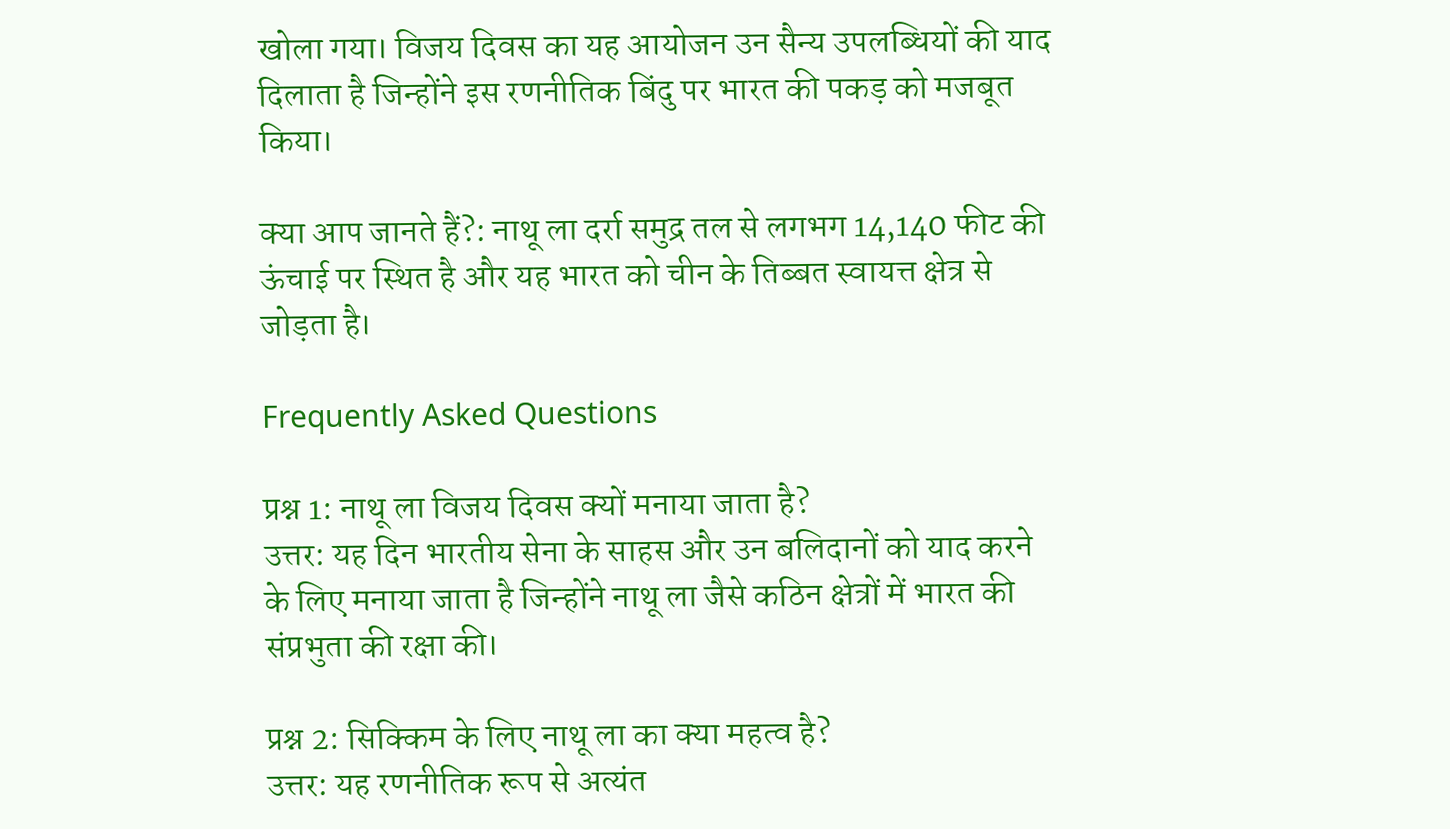खोला गया। विजय दिवस का यह आयोजन उन सैन्य उपलब्धियों की याद दिलाता है जिन्होंने इस रणनीतिक बिंदु पर भारत की पकड़ को मजबूत किया।

क्या आप जानते हैं?: नाथू ला दर्रा समुद्र तल से लगभग 14,140 फीट की ऊंचाई पर स्थित है और यह भारत को चीन के तिब्बत स्वायत्त क्षेत्र से जोड़ता है।

Frequently Asked Questions

प्रश्न 1: नाथू ला विजय दिवस क्यों मनाया जाता है?
उत्तर: यह दिन भारतीय सेना के साहस और उन बलिदानों को याद करने के लिए मनाया जाता है जिन्होंने नाथू ला जैसे कठिन क्षेत्रों में भारत की संप्रभुता की रक्षा की।

प्रश्न 2: सिक्किम के लिए नाथू ला का क्या महत्व है?
उत्तर: यह रणनीतिक रूप से अत्यंत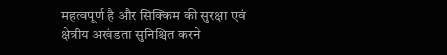महत्वपूर्ण है और सिक्किम की सुरक्षा एवं क्षेत्रीय अखंडता सुनिश्चित करने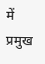में प्रमुख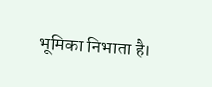भूमिका निभाता है।